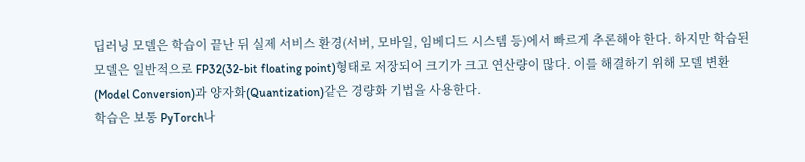딥러닝 모델은 학습이 끝난 뒤 실제 서비스 환경(서버, 모바일, 임베디드 시스템 등)에서 빠르게 추론해야 한다. 하지만 학습된 모델은 일반적으로 FP32(32-bit floating point)형태로 저장되어 크기가 크고 연산량이 많다. 이를 해결하기 위해 모델 변환(Model Conversion)과 양자화(Quantization)같은 경량화 기법을 사용한다.
학습은 보통 PyTorch나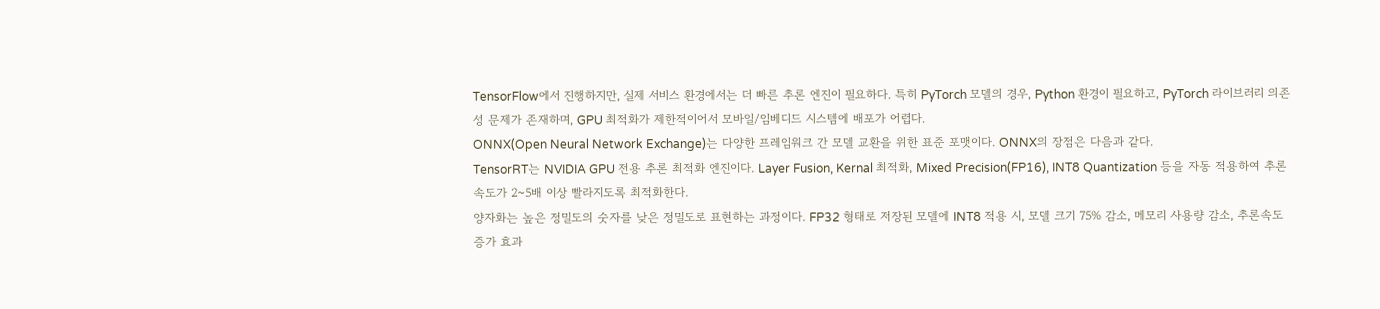TensorFlow에서 진행하지만, 실제 서비스 환경에서는 더 빠른 추론 엔진이 필요하다. 특히 PyTorch 모델의 경우, Python 환경이 필요하고, PyTorch 라이브러리 의존성 문제가 존재하며, GPU 최적화가 제한적이어서 모바일/임베디드 시스템에 배포가 어렵다.
ONNX(Open Neural Network Exchange)는 다양한 프레임워크 간 모델 교환을 위한 표준 포맷이다. ONNX의 장점은 다음과 같다.
TensorRT는 NVIDIA GPU 전용 추론 최적화 엔진이다. Layer Fusion, Kernal 최적화, Mixed Precision(FP16), INT8 Quantization 등을 자동 적용하여 추론속도가 2~5배 이상 빨라지도록 최적화한다.
양자화는 높은 정밀도의 숫자를 낮은 정밀도로 표현하는 과정이다. FP32 형태로 저장된 모델에 INT8 적용 시, 모델 크기 75% 감소, 메모리 사용량 감소, 추론속도 증가 효과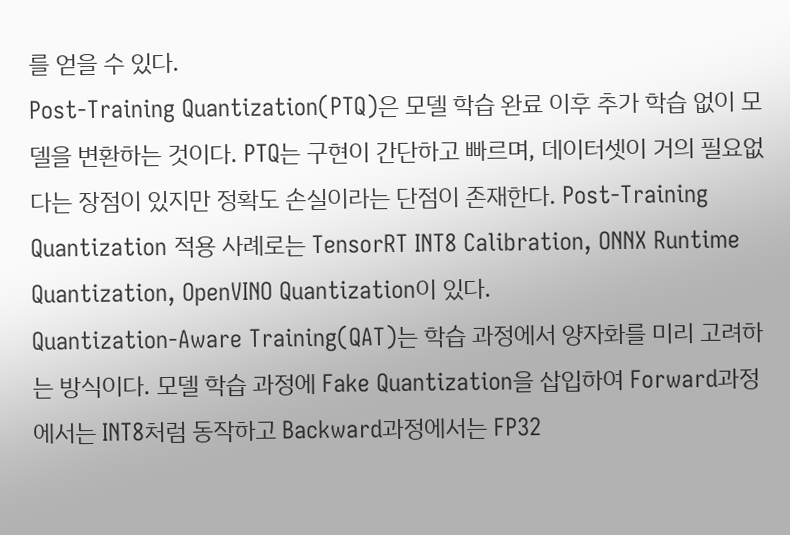를 얻을 수 있다.
Post-Training Quantization(PTQ)은 모델 학습 완료 이후 추가 학습 없이 모델을 변환하는 것이다. PTQ는 구현이 간단하고 빠르며, 데이터셋이 거의 필요없다는 장점이 있지만 정확도 손실이라는 단점이 존재한다. Post-Training Quantization 적용 사례로는 TensorRT INT8 Calibration, ONNX Runtime Quantization, OpenVINO Quantization이 있다.
Quantization-Aware Training(QAT)는 학습 과정에서 양자화를 미리 고려하는 방식이다. 모델 학습 과정에 Fake Quantization을 삽입하여 Forward과정에서는 INT8처럼 동작하고 Backward과정에서는 FP32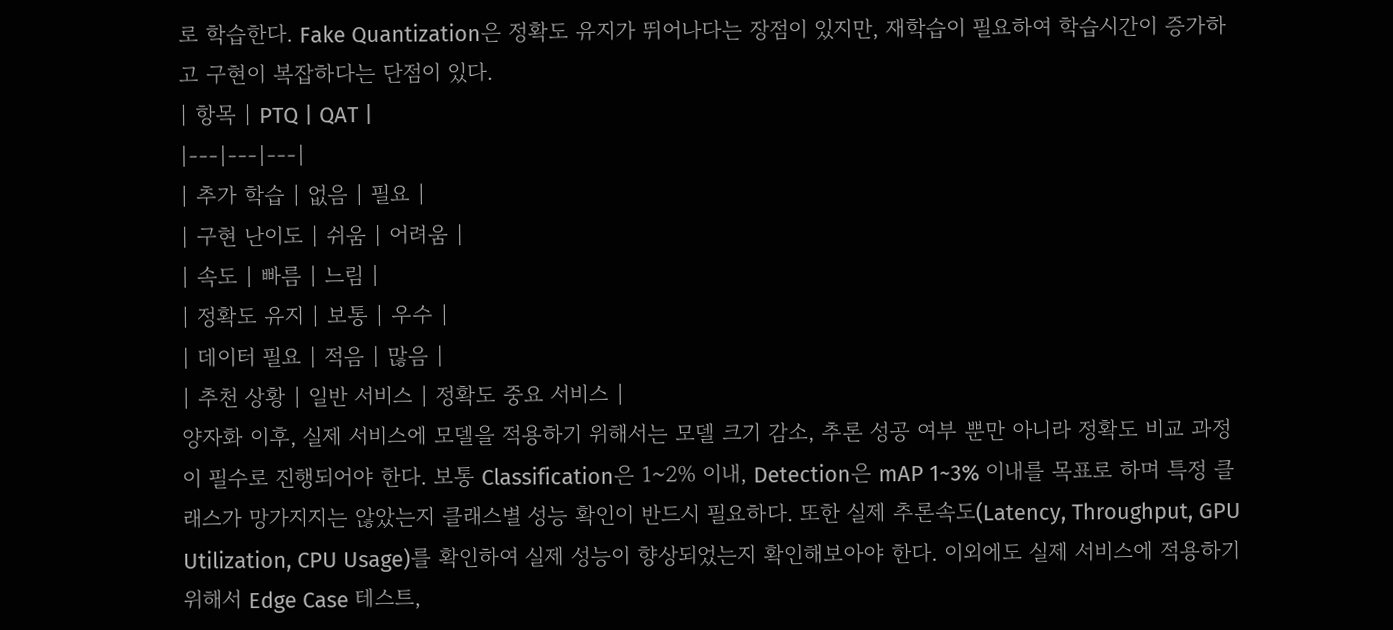로 학습한다. Fake Quantization은 정확도 유지가 뛰어나다는 장점이 있지만, 재학습이 필요하여 학습시간이 증가하고 구현이 복잡하다는 단점이 있다.
| 항목 | PTQ | QAT |
|---|---|---|
| 추가 학습 | 없음 | 필요 |
| 구현 난이도 | 쉬움 | 어려움 |
| 속도 | 빠름 | 느림 |
| 정확도 유지 | 보통 | 우수 |
| 데이터 필요 | 적음 | 많음 |
| 추천 상황 | 일반 서비스 | 정확도 중요 서비스 |
양자화 이후, 실제 서비스에 모델을 적용하기 위해서는 모델 크기 감소, 추론 성공 여부 뿐만 아니라 정확도 비교 과정이 필수로 진행되어야 한다. 보통 Classification은 1~2% 이내, Detection은 mAP 1~3% 이내를 목표로 하며 특정 클래스가 망가지지는 않았는지 클래스별 성능 확인이 반드시 필요하다. 또한 실제 추론속도(Latency, Throughput, GPU Utilization, CPU Usage)를 확인하여 실제 성능이 향상되었는지 확인해보아야 한다. 이외에도 실제 서비스에 적용하기 위해서 Edge Case 테스트,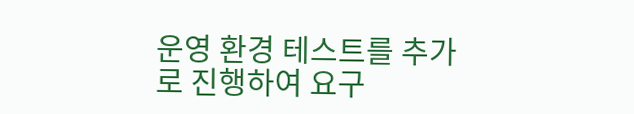운영 환경 테스트를 추가로 진행하여 요구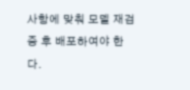사항에 맞춰 모델 재검증 후 배포하여야 한다.